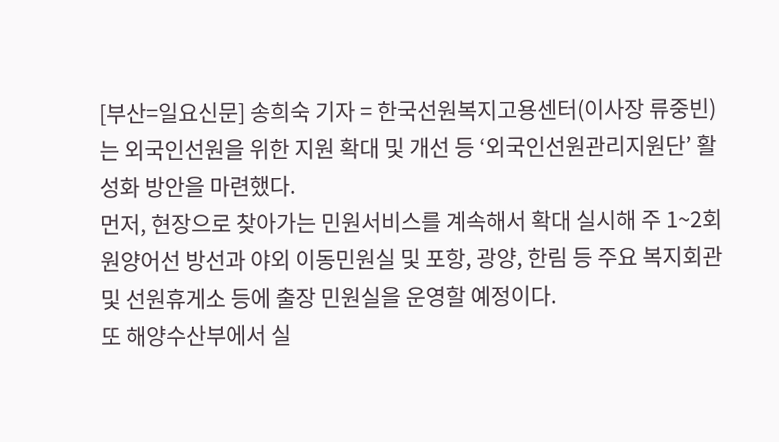[부산=일요신문] 송희숙 기자 = 한국선원복지고용센터(이사장 류중빈)는 외국인선원을 위한 지원 확대 및 개선 등 ‘외국인선원관리지원단’ 활성화 방안을 마련했다.
먼저, 현장으로 찾아가는 민원서비스를 계속해서 확대 실시해 주 1~2회 원양어선 방선과 야외 이동민원실 및 포항, 광양, 한림 등 주요 복지회관 및 선원휴게소 등에 출장 민원실을 운영할 예정이다.
또 해양수산부에서 실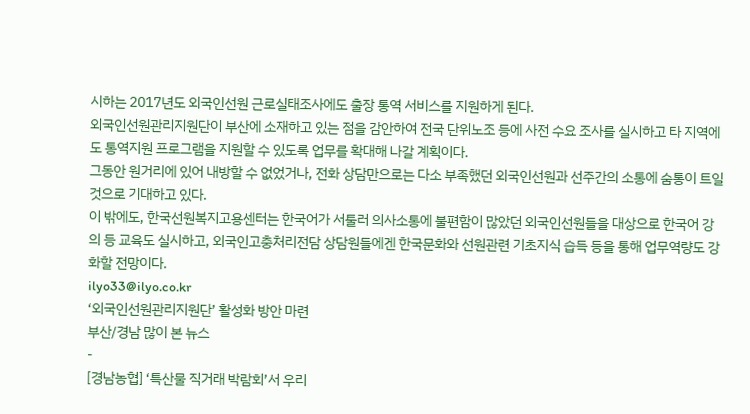시하는 2017년도 외국인선원 근로실태조사에도 출장 통역 서비스를 지원하게 된다.
외국인선원관리지원단이 부산에 소재하고 있는 점을 감안하여 전국 단위노조 등에 사전 수요 조사를 실시하고 타 지역에도 통역지원 프로그램을 지원할 수 있도록 업무를 확대해 나갈 계획이다.
그동안 원거리에 있어 내방할 수 없었거나, 전화 상담만으로는 다소 부족했던 외국인선원과 선주간의 소통에 숨통이 트일 것으로 기대하고 있다.
이 밖에도, 한국선원복지고용센터는 한국어가 서툴러 의사소통에 불편함이 많았던 외국인선원들을 대상으로 한국어 강의 등 교육도 실시하고, 외국인고충처리전담 상담원들에겐 한국문화와 선원관련 기초지식 습득 등을 통해 업무역량도 강화할 전망이다.
ilyo33@ilyo.co.kr
‘외국인선원관리지원단’ 활성화 방안 마련
부산/경남 많이 본 뉴스
-
[경남농협] ‘특산물 직거래 박람회’서 우리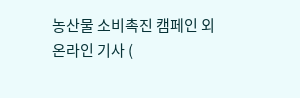농산물 소비촉진 캠페인 외
온라인 기사 (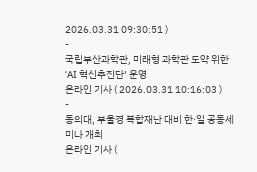2026.03.31 09:30:51 )
-
국립부산과학관, 미래형 과학관 도약 위한 ‘AI 혁신추진단’ 운영
온라인 기사 ( 2026.03.31 10:16:03 )
-
동의대, 부울경 복합재난 대비 한·일 공동세미나 개최
온라인 기사 (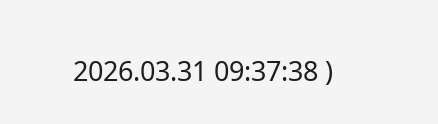2026.03.31 09:37:38 )